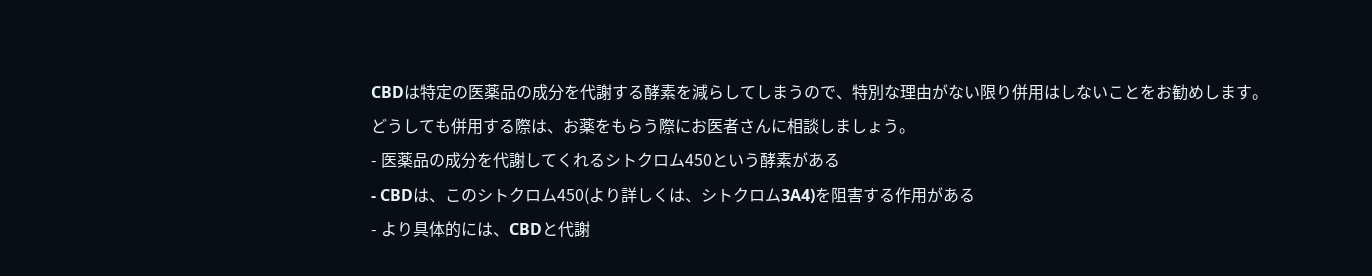CBDは特定の医薬品の成分を代謝する酵素を減らしてしまうので、特別な理由がない限り併用はしないことをお勧めします。
どうしても併用する際は、お薬をもらう際にお医者さんに相談しましょう。
- 医薬品の成分を代謝してくれるシトクロム450という酵素がある
- CBDは、このシトクロム450(より詳しくは、シトクロム3A4)を阻害する作用がある
- より具体的には、CBDと代謝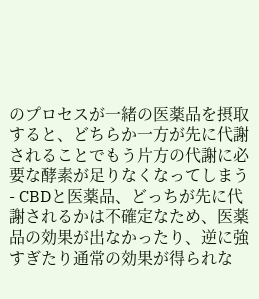のプロセスが一緒の医薬品を摂取すると、どちらか一方が先に代謝されることでもう片方の代謝に必要な酵素が足りなくなってしまう
- CBDと医薬品、どっちが先に代謝されるかは不確定なため、医薬品の効果が出なかったり、逆に強すぎたり通常の効果が得られな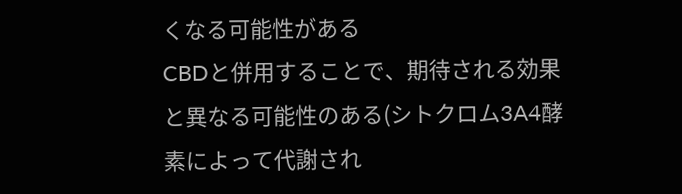くなる可能性がある
CBDと併用することで、期待される効果と異なる可能性のある(シトクロム3A4酵素によって代謝され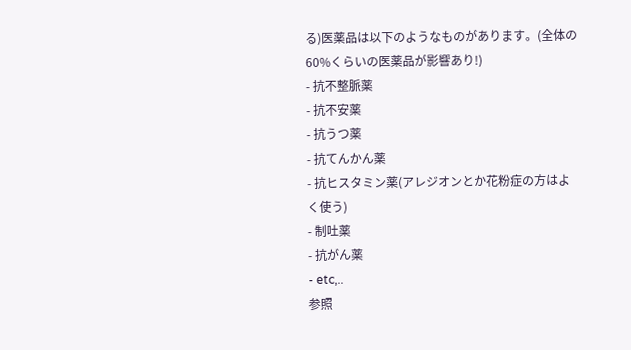る)医薬品は以下のようなものがあります。(全体の60%くらいの医薬品が影響あり!)
- 抗不整脈薬
- 抗不安薬
- 抗うつ薬
- 抗てんかん薬
- 抗ヒスタミン薬(アレジオンとか花粉症の方はよく使う)
- 制吐薬
- 抗がん薬
- etc,..
参照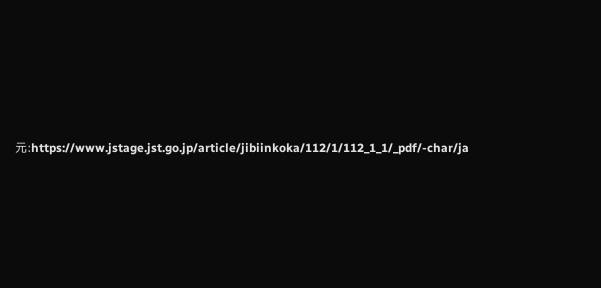元:https://www.jstage.jst.go.jp/article/jibiinkoka/112/1/112_1_1/_pdf/-char/ja